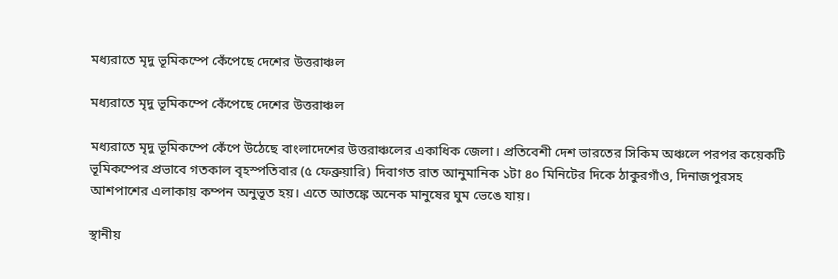মধ্যরাতে মৃদু ভূমিকম্পে কেঁপেছে দেশের উত্তরাঞ্চল

মধ্যরাতে মৃদু ভূমিকম্পে কেঁপেছে দেশের উত্তরাঞ্চল

মধ্যরাতে মৃদু ভূমিকম্পে কেঁপে উঠেছে বাংলাদেশের উত্তরাঞ্চলের একাধিক জেলা। প্রতিবেশী দেশ ভারতের সিকিম অঞ্চলে পরপর কয়েকটি ভূমিকম্পের প্রভাবে গতকাল বৃহস্পতিবার (৫ ফেব্রুয়ারি) দিবাগত রাত আনুমানিক ১টা ৪০ মিনিটের দিকে ঠাকুরগাঁও, দিনাজপুরসহ আশপাশের এলাকায় কম্পন অনুভূত হয়। এতে আতঙ্কে অনেক মানুষের ঘুম ভেঙে যায়।

স্থানীয়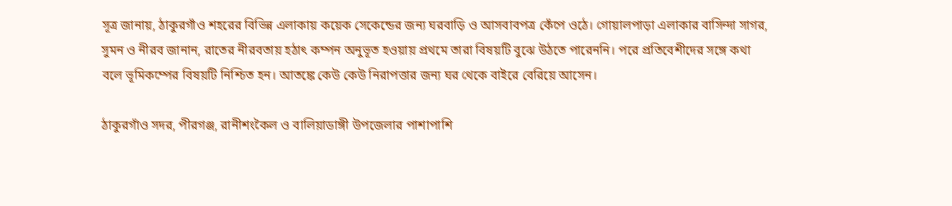সূত্র জানায়, ঠাকুরগাঁও শহরের বিভিন্ন এলাকায় কয়েক সেকেন্ডের জন্য ঘরবাড়ি ও আসবাবপত্র কেঁপে ওঠে। গোয়ালপাড়া এলাকার বাসিন্দা সাগর, সুমন ও নীরব জানান, রাতের নীরবতায় হঠাৎ কম্পন অনুভূত হওয়ায় প্রথমে তারা বিষয়টি বুঝে উঠতে পারেননি। পরে প্রতিবেশীদের সঙ্গে কথা বলে ভূমিকম্পের বিষয়টি নিশ্চিত হন। আতঙ্কে কেউ কেউ নিরাপত্তার জন্য ঘর থেকে বাইরে বেরিয়ে আসেন।

ঠাকুরগাঁও সদর, পীরগঞ্জ, রানীশংকৈল ও বালিয়াডাঙ্গী উপজেলার পাশাপাশি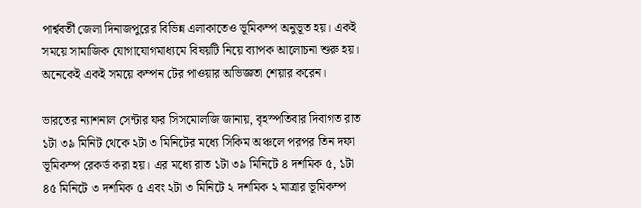পার্শ্ববর্তী জেলা দিনাজপুরের বিভিন্ন এলাকাতেও ভূমিকম্প অনুভূত হয়। একই সময়ে সামাজিক যোগাযোগমাধ্যমে বিষয়টি নিয়ে ব্যাপক আলোচনা শুরু হয়। অনেকেই একই সময়ে কম্পন টের পাওয়ার অভিজ্ঞতা শেয়ার করেন।

ভারতের ন্যাশনাল সেন্টার ফর সিসমোলজি জানায়, বৃহস্পতিবার দিবাগত রাত ১টা ৩৯ মিনিট থেকে ২টা ৩ মিনিটের মধ্যে সিকিম অঞ্চলে পরপর তিন দফা ভূমিকম্প রেকর্ড করা হয়। এর মধ্যে রাত ১টা ৩৯ মিনিটে ৪ দশমিক ৫, ১টা ৪৫ মিনিটে ৩ দশমিক ৫ এবং ২টা ৩ মিনিটে ২ দশমিক ২ মাত্রার ভূমিকম্প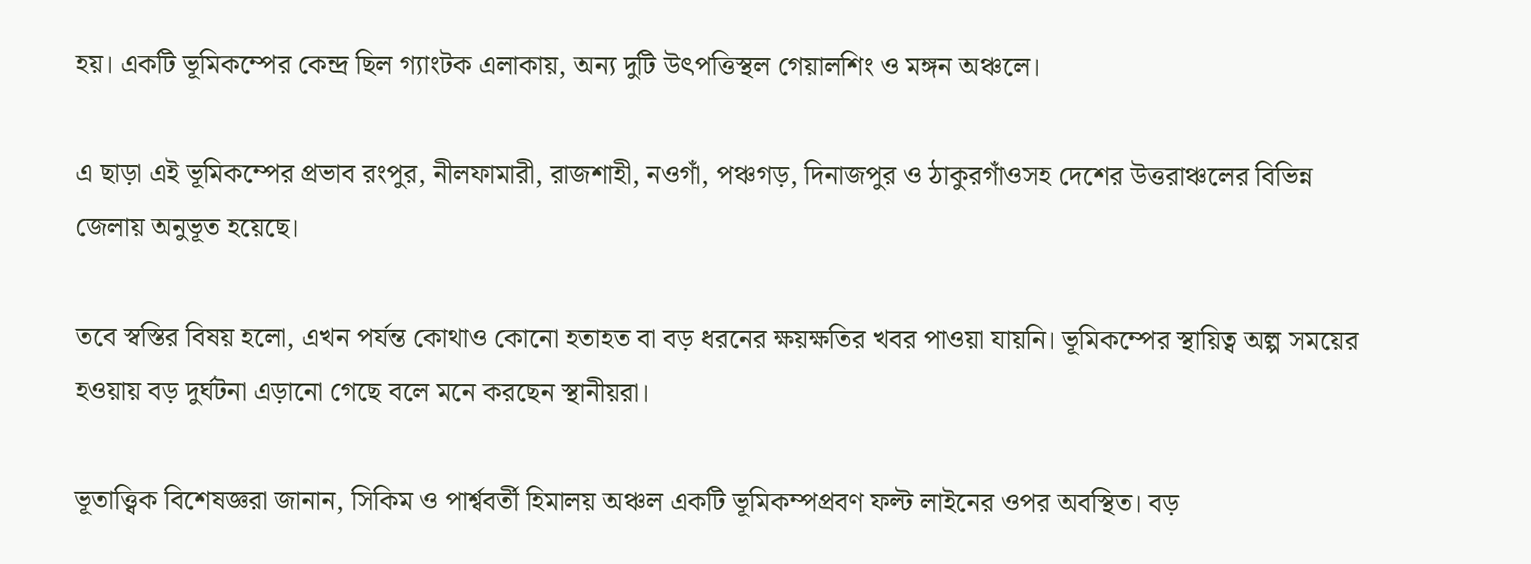হয়। একটি ভূমিকম্পের কেন্দ্র ছিল গ্যাংটক এলাকায়, অন্য দুটি উৎপত্তিস্থল গেয়ালশিং ও মঙ্গন অঞ্চলে।

এ ছাড়া এই ভূমিকম্পের প্রভাব রংপুর, নীলফামারী, রাজশাহী, নওগাঁ, পঞ্চগড়, দিনাজপুর ও ঠাকুরগাঁওসহ দেশের উত্তরাঞ্চলের বিভিন্ন জেলায় অনুভূত হয়েছে।

তবে স্বস্তির বিষয় হলো, এখন পর্যন্ত কোথাও কোনো হতাহত বা বড় ধরনের ক্ষয়ক্ষতির খবর পাওয়া যায়নি। ভূমিকম্পের স্থায়িত্ব অল্প সময়ের হওয়ায় বড় দুর্ঘটনা এড়ানো গেছে বলে মনে করছেন স্থানীয়রা।

ভূতাত্ত্বিক বিশেষজ্ঞরা জানান, সিকিম ও পার্শ্ববর্তী হিমালয় অঞ্চল একটি ভূমিকম্পপ্রবণ ফল্ট লাইনের ওপর অবস্থিত। বড়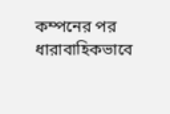কম্পনের পর ধারাবাহিকভাবে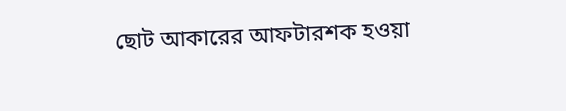ছোট আকারের আফটারশক হওয়া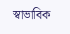স্বাভাবিক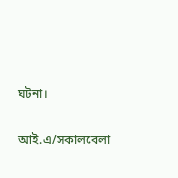ঘটনা।

আই.এ/সকালবেলা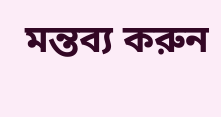মন্তব্য করুন